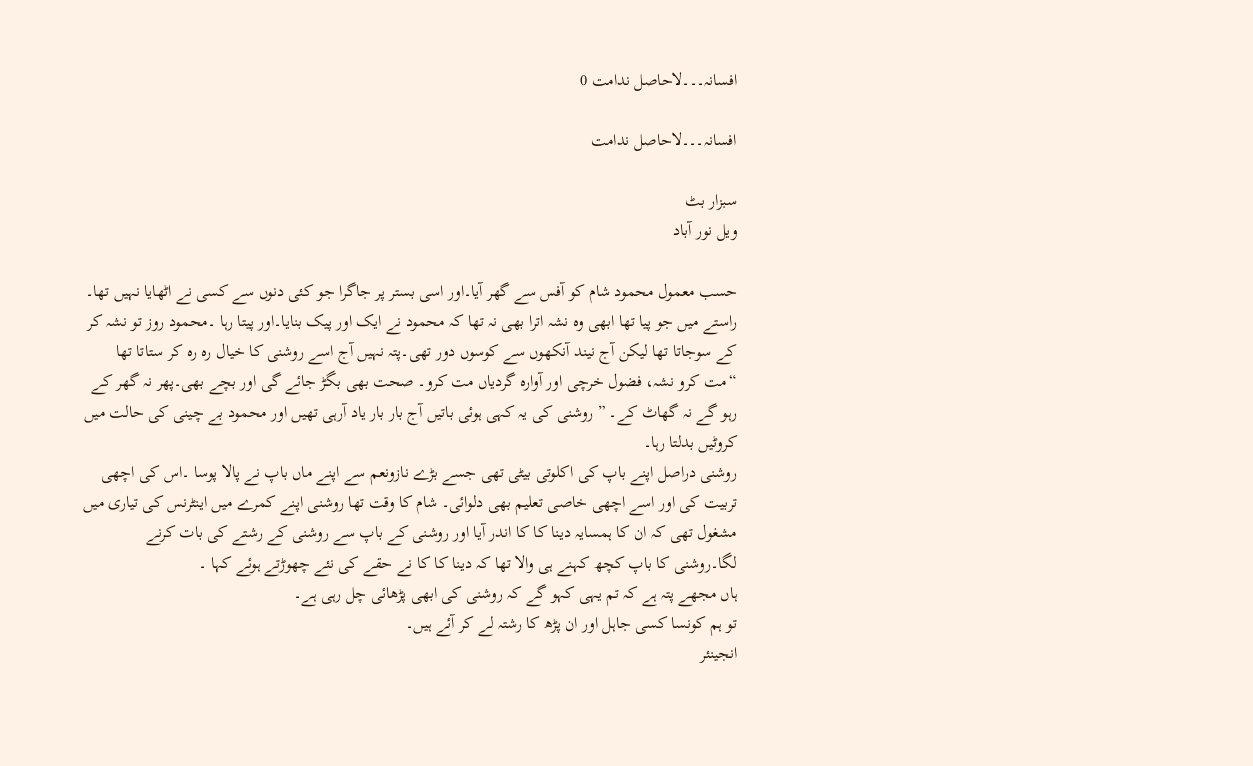افسانہ۔۔۔لاحاصل ندامت 0

افسانہ۔۔۔لاحاصل ندامت

سبزار بٹ
ویل نور آباد

حسب معمول محمود شام کو آفس سے گھر آیا۔اور اسی بستر پر جاگرا جو کئی دنوں سے کسی نے اٹھایا نہیں تھا۔ راستے میں جو پیا تھا ابھی وہ نشہ اترا بھی نہ تھا کہ محمود نے ایک اور پیک بنایا۔اور پیتا رہا ۔محمود روز تو نشہ کر کے سوجاتا تھا لیکن آج نیند آنکھوں سے کوسوں دور تھی۔پتہ نہیں آج اسے روشنی کا خیال رہ رہ کر ستاتا تھا “مت کرو نشہ، فضول خرچی اور آوارہ گردیاں مت کرو۔ صحت بھی بگڑ جائے گی اور بچے بھی۔پھر نہ گھر کے رہو گے نہ گھاٹ کے۔ ” روشنی کی یہ کہی ہوئی باتیں آج بار بار یاد آرہی تھیں اور محمود بے چینی کی حالت میں کروٹیں بدلتا رہا۔
روشنی دراصل اپنے باپ کی اکلوتی بیٹی تھی جسے بڑے نازونعم سے اپنے ماں باپ نے پالا پوسا ۔اس کی اچھی تربیت کی اور اسے اچھی خاصی تعلیم بھی دلوائی۔ شام کا وقت تھا روشنی اپنے کمرے میں اینٹرنس کی تیاری میں مشغول تھی کہ ان کا ہمسایہ دینا کا کا اندر آیا اور روشنی کے باپ سے روشنی کے رشتے کی بات کرنے لگا۔روشنی کا باپ کچھ کہنے ہی والا تھا کہ دینا کا کا نے حقے کی نئے چھوڑتے ہوئے کہا ۔
ہاں مجھے پتہ ہے کہ تم یہی کہو گے کہ روشنی کی ابھی پڑھائی چل رہی ہے۔
تو ہم کونسا کسی جاہل اور ان پڑھ کا رشتہ لے کر آئے ہیں۔
انجینئر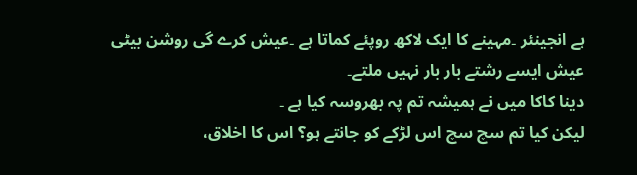ہے انجینئر ۔مہینے کا ایک لاکھ روپئے کماتا ہے ۔عیش کرے گی روشن بیٹی عیش ایسے رشتے بار بار نہیں ملتے۔
دینا کاکا میں نے ہمیشہ تم پہ بھروسہ کیا ہے ۔
لیکن کیا تم سچ سچ اس لڑکے کو جانتے ہو؟ اس کا اخلاق،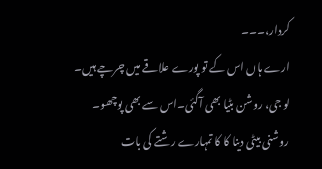کردار،۔۔۔
ارے ہاں اس کے تو پورے علاقے میں چرچے ہیں۔
لو جی، روشن بٹیا بھی آگئی۔اس سے بھی پوچھو۔
روشنی بیٹی دینا کا کا تمہارے رشتے کی بات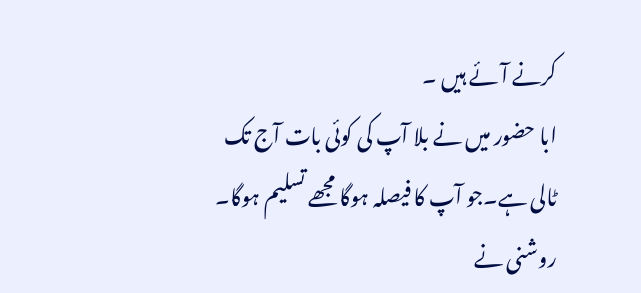کرنے آئے ہیں ۔
ابا حضور میں نے بلا آپ کی کوئی بات آج تک ٹالی ہے۔جو آپ کا فیصلہ ہوگا مجھے تسلیم ہوگا۔
روشنی نے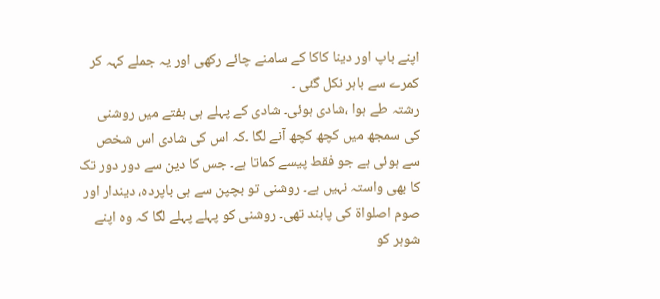اپنے باپ اور دینا کاکا کے سامنے چائے رکھی اور یہ جملے کہہ کر کمرے سے باہر نکل گئی ۔
رشتہ طے ہوا ،شادی ہوئی۔ شادی کے پہلے ہی ہفتے میں روشنی کی سمجھ میں کچھ کچھ آنے لگا ۔کہ اس کی شادی اس شخص سے ہوئی ہے جو فقط پیسے کماتا ہے۔ جس کا دین سے دور دور تک کا بھی واستہ نہیں ہے۔ روشنی تو بچپن سے ہی باپردہ، دیندار اور صوم اصلواۃ کی پابند تھی۔ روشنی کو پہلے پہلے لگا کہ وہ اپنے شوہر کو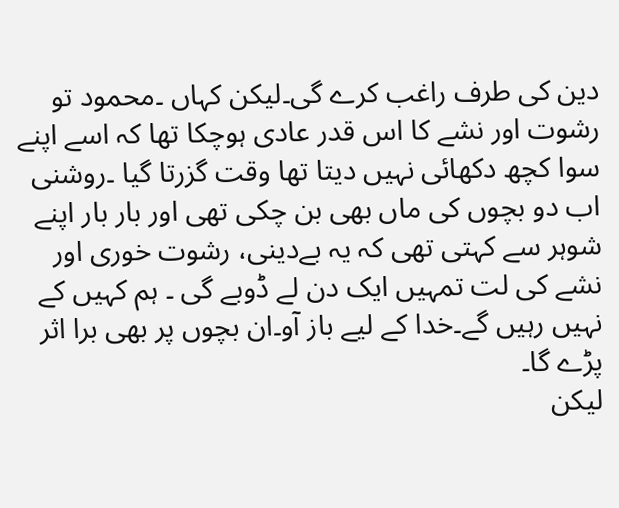دین کی طرف راغب کرے گی۔لیکن کہاں ۔محمود تو رشوت اور نشے کا اس قدر عادی ہوچکا تھا کہ اسے اپنے سوا کچھ دکھائی نہیں دیتا تھا وقت گزرتا گیا ۔روشنی اب دو بچوں کی ماں بھی بن چکی تھی اور بار بار اپنے شوہر سے کہتی تھی کہ یہ بےدینی، رشوت خوری اور نشے کی لت تمہیں ایک دن لے ڈوبے گی ۔ ہم کہیں کے نہیں رہیں گے۔خدا کے لیے باز آو۔ان بچوں پر بھی برا اثر پڑے گا۔
لیکن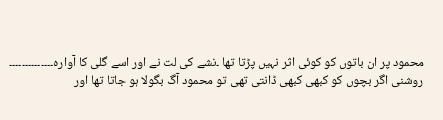محمود پر ان باتوں کو کوئی اثر نہیں پڑتا تھا ۔نشے کی لت نے اور اسے گلی کا آوارہ۔۔۔۔۔۔۔۔۔۔۔۔۔۔
روشنی اگر بچوں کو کبھی کبھی ڈانتی تھی تو محمود آگ بگولا ہو جاتا تھا اور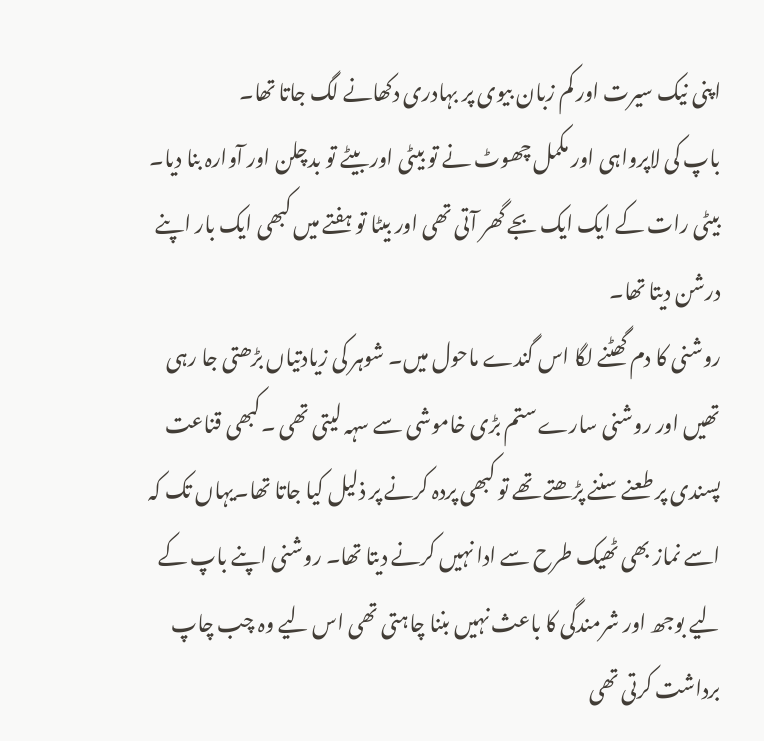اپنی نیک سیرت اور کم زبان بیوی پر بہادری دکھانے لگ جاتا تھا۔
باپ کی لاپرواہی اور مکمل چھوٹ نے تو بیٹی اور بیٹے تو بدچلن اور آوارہ بنا دیا۔
بیٹی رات کے ایک ایک بجے گھر آتی تھی اور بیٹا تو ہفتے میں کبھی ایک بار اپنے درشن دیتا تھا۔
روشنی کا دم گھٹنے لگا اس گندے ماحول میں۔ شوہر کی زیادتیاں بڑھتی جا رہی تھیں اور روشنی سارے ستم بڑی خاموشی سے سہہ لیتی تھی ۔کبھی قناعت پسندی پر طعنے سننے پڑھتے تھے تو کبھی پردہ کرنے پر ذلیل کیا جاتا تھا۔یہاں تک کہ اسے نماز بھی ٹھیک طرح سے ادا نہیں کرنے دیتا تھا۔ روشنی اپنے باپ کے لیے بوجھ اور شرمندگی کا باعث نہیں بننا چاہتی تھی اس لیے وہ چب چاپ برداشت کرتی تھی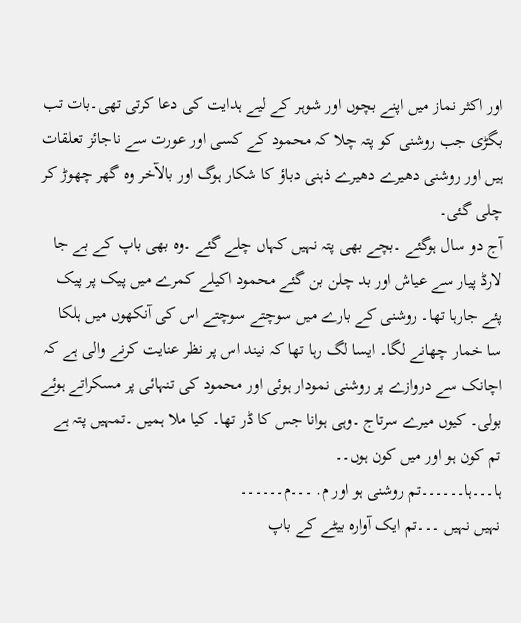اور اکثر نماز میں اپنے بچوں اور شوہر کے لیے ہدایت کی دعا کرتی تھی۔بات تب بگڑی جب روشنی کو پتہ چلا کہ محمود کے کسی اور عورت سے ناجائز تعلقات ہیں اور روشنی دھیرے دھیرے ذہنی دباؤ کا شکار ہوگ اور بالآخر وہ گھر چھوڑ کر چلی گئی۔
آج دو سال ہوگئے ۔بچے بھی پتہ نہیں کہاں چلے گئے ۔وہ بھی باپ کے بے جا لارڈ پیار سے عیاش اور بد چلن بن گئے محمود اکیلے کمرے میں پیک پر پیک پئے جارہا تھا۔ روشنی کے بارے میں سوچتے سوچتے اس کی آنکھوں میں ہلکا سا خمار چھانے لگا۔ ایسا لگ رہا تھا کہ نیند اس پر نظر عنایت کرنے والی ہے کہ اچانک سے دروازے پر روشنی نمودار ہوئی اور محمود کی تنہائی پر مسکراتے ہوئے بولی۔ کیوں میرے سرتاج ۔وہی ہوانا جس کا ڈر تھا۔ کیا ملا ہمیں ۔تمہیں پتہ ہے تم کون ہو اور میں کون ہوں۔۔
ہا۔۔۔ہا۔۔۔۔۔۔تم روشنی ہو اور م. ۔۔۔م۔۔۔۔۔۔
نہیں نہیں ۔۔۔تم ایک آوارہ بیٹے کے باپ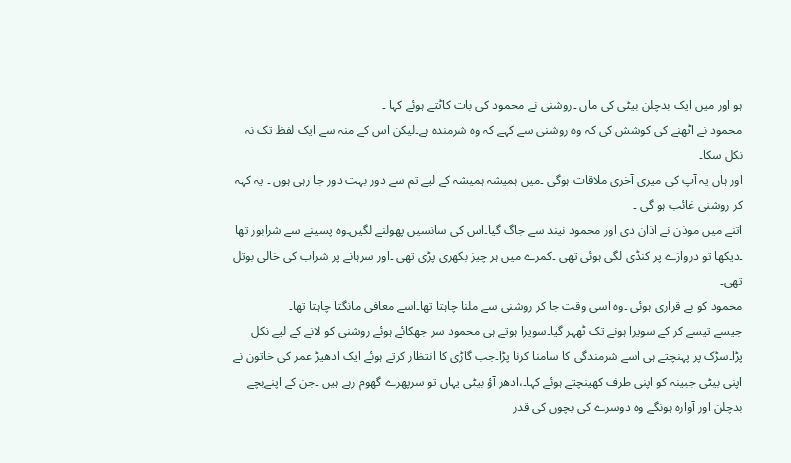ہو اور میں ایک بدچلن بیٹی کی ماں ۔روشنی نے محمود کی بات کاٹتے ہوئے کہا ۔
محمود نے اٹھنے کی کوشش کی کہ وہ روشنی سے کہے کہ وہ شرمندہ ہے۔لیکن اس کے منہ سے ایک لفظ تک نہ نکل سکا۔
اور ہاں یہ آپ کی میری آخری ملاقات ہوگی ۔میں ہمیشہ ہمیشہ کے لیے تم سے دور بہت دور جا رہی ہوں ۔ یہ کہہ کر روشنی غائب ہو گی ۔
اتنے میں موذن نے اذان دی اور محمود نیند سے جاگ گیا۔اس کی سانسیں پھولنے لگیں۔وہ پسینے سے شرابور تھا ۔دیکھا تو دروازے پر کنڈی لگی ہوئی تھی ۔کمرے میں ہر چیز بکھری پڑی تھی ۔اور سرہانے پر شراب کی خالی بوتل تھی۔
محمود کو بے قراری ہوئی ۔وہ اسی وقت جا کر روشنی سے ملنا چاہتا تھا۔اسے معافی مانگتا چاہتا تھا۔
جیسے تیسے کر کے سویرا ہونے تک ٹھہر گیا۔سویرا ہوتے ہی محمود سر جھکائے ہوئے روشنی کو لانے کے لیے نکل پڑا۔سڑک پر پہنچتے ہی اسے شرمندگی کا سامنا کرنا پڑا۔جب گاڑی کا انتظار کرتے ہوئے ایک ادھیڑ عمر کی خاتون نے اپنی بیٹی جبینہ کو اپنی طرف کھینچتے ہوئے کہا۔،ادھر آؤ بیٹی یہاں تو سرپھرے گھوم رہے ہیں ۔جن کے اپنےبچے بدچلن اور آوارہ ہونگے وہ دوسرے کی بچوں کی قدر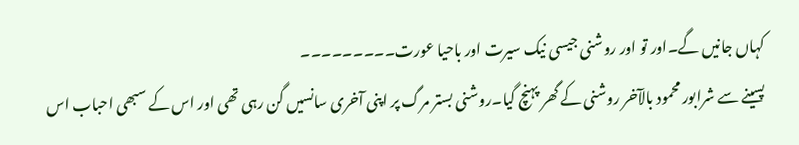کہاں جانیں گے۔اور تو اور روشنی جیسی نیک سیرت اور باحیا عورت۔۔۔۔۔۔۔۔۔
پسینے سے شرابور محمود بالآخر روشنی کے گھر پہنچ گیا۔روشنی بستر مرگ پر اپنی آخری سانسیں گن رہی تھی اور اس کے سبھی احباب اس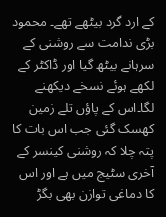کے ارد گرد بیٹھے تھے۔ محمود بڑی ندامت سے روشنی کے سرہانے بیٹھ گیا اور ڈاکٹر کے لکھے ہوئے نسخے دیکھنے لگا۔اس کے پاؤں تلے زمین کھسک گئی جب اس بات کا پتہ چلا کہ روشنی کینسر کے آخری سٹیج میں ہے اور اس کا دماغی توازن بھی بگڑ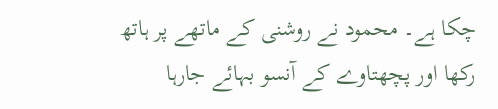چکا ہے۔ محمود نے روشنی کے ماتھے پر ہاتھ رکھا اور پچھتاوے کے آنسو بہائے جارہا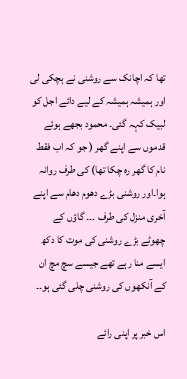تھا کہ اچانک سے روشنی نے ہچکی لی اور ہمیشہ ہمیشہ کے لیے دائے اجل کو لبیک کہہ گئی۔ محمود بجھے ہوئے قدموں سے اپنے گھر ( جو کہ اب فقط نام کا گھر رہ چکا تھا) کی طرف روانہ ہوا۔اور روشنی بڑے دھوم دھام سے اپنے آخری منزل کی طرف ۔۔۔ گاؤں کے چھوٹے بڑے روشنی کی موت کا دکھ ایسے منا رہے تھے جیسے سچ مچ ان کے آنکھوں کی روشنی چلی گئی ہو۔۔

اس خبر پر اپنی رائے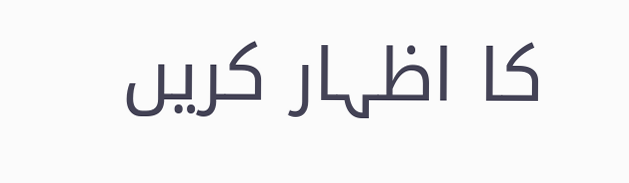کا اظہار کریں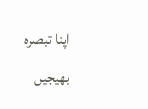اپنا تبصرہ بھیجیں